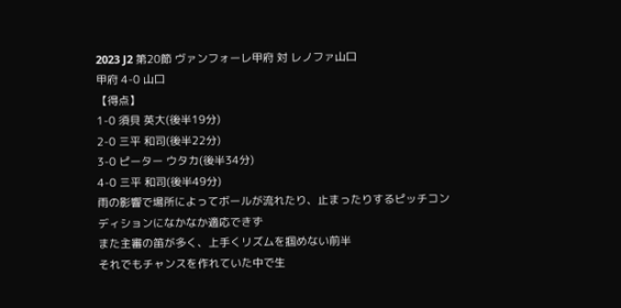2023 J2 第20節 ヴァンフォーレ甲府 対 レノファ山口
甲府 4-0 山口
【得点】
1-0 須貝 英大(後半19分)
2-0 三平 和司(後半22分)
3-0 ピーター ウタカ(後半34分)
4-0 三平 和司(後半49分)
雨の影響で場所によってボールが流れたり、止まったりするピッチコンディションになかなか適応できず
また主審の笛が多く、上手くリズムを掴めない前半
それでもチャンスを作れていた中で生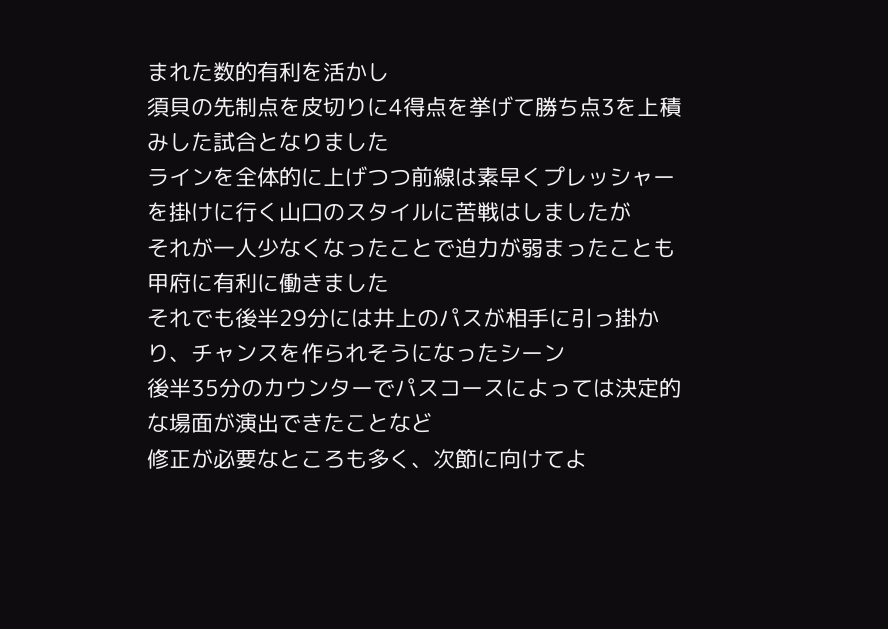まれた数的有利を活かし
須貝の先制点を皮切りに4得点を挙げて勝ち点3を上積みした試合となりました
ラインを全体的に上げつつ前線は素早くプレッシャーを掛けに行く山口のスタイルに苦戦はしましたが
それが一人少なくなったことで迫力が弱まったことも甲府に有利に働きました
それでも後半29分には井上のパスが相手に引っ掛かり、チャンスを作られそうになったシーン
後半35分のカウンターでパスコースによっては決定的な場面が演出できたことなど
修正が必要なところも多く、次節に向けてよ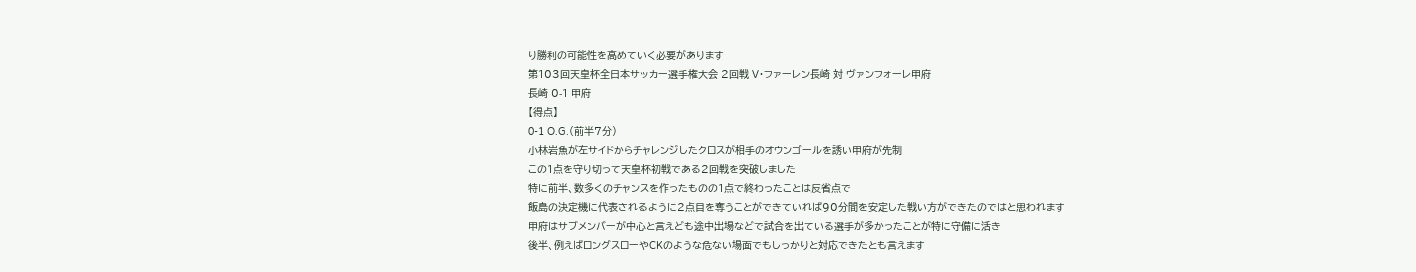り勝利の可能性を高めていく必要があります
第103回天皇杯全日本サッカー選手権大会 2回戦 V・ファーレン長崎 対 ヴァンフォーレ甲府
長崎 0-1 甲府
【得点】
0-1 O.G.(前半7分)
小林岩魚が左サイドからチャレンジしたクロスが相手のオウンゴールを誘い甲府が先制
この1点を守り切って天皇杯初戦である2回戦を突破しました
特に前半、数多くのチャンスを作ったものの1点で終わったことは反省点で
飯島の決定機に代表されるように2点目を奪うことができていれば90分間を安定した戦い方ができたのではと思われます
甲府はサブメンバーが中心と言えども途中出場などで試合を出ている選手が多かったことが特に守備に活き
後半、例えばロングスローやCKのような危ない場面でもしっかりと対応できたとも言えます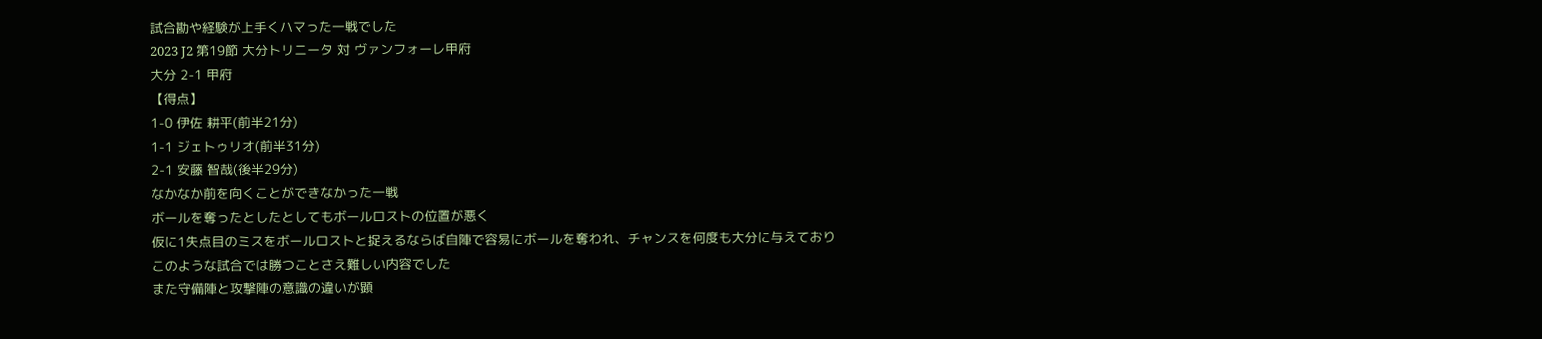試合勘や経験が上手くハマった一戦でした
2023 J2 第19節 大分トリニータ 対 ヴァンフォーレ甲府
大分 2-1 甲府
【得点】
1-0 伊佐 耕平(前半21分)
1-1 ジェトゥリオ(前半31分)
2-1 安藤 智哉(後半29分)
なかなか前を向くことができなかった一戦
ボールを奪ったとしたとしてもボールロストの位置が悪く
仮に1失点目のミスをボールロストと捉えるならば自陣で容易にボールを奪われ、チャンスを何度も大分に与えており
このような試合では勝つことさえ難しい内容でした
また守備陣と攻撃陣の意識の違いが顕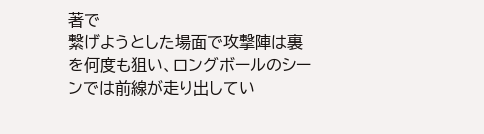著で
繋げようとした場面で攻撃陣は裏を何度も狙い、ロングボールのシーンでは前線が走り出してい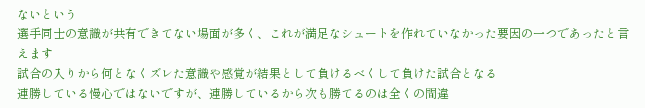ないという
選手同士の意識が共有できてない場面が多く、これが満足なシュートを作れていなかった要因の一つであったと言えます
試合の入りから何となくズレた意識や感覚が結果として負けるべくして負けた試合となる
連勝している慢心ではないですが、連勝しているから次も勝てるのは全くの間違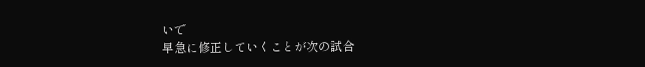いで
早急に修正していくことが次の試合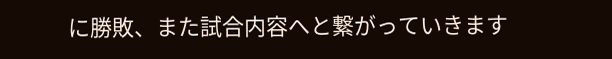に勝敗、また試合内容へと繋がっていきます